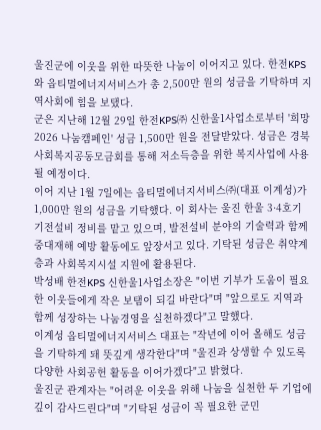울진군에 이웃을 위한 따뜻한 나눔이 이어지고 있다. 한전KPS와 옵티멀에너지서비스가 총 2,500만 원의 성금을 기탁하며 지역사회에 힘을 보탰다.
군은 지난해 12월 29일 한전KPS㈜ 신한울1사업소로부터 '희망2026 나눔캠페인' 성금 1,500만 원을 전달받았다. 성금은 경북사회복지공동모금회를 통해 저소득층을 위한 복지사업에 사용될 예정이다.
이어 지난 1월 7일에는 옵티멀에너지서비스㈜(대표 이계성)가 1,000만 원의 성금을 기탁했다. 이 회사는 울진 한울 3·4호기 기전설비 정비를 맡고 있으며, 발전설비 분야의 기술력과 함께 중대재해 예방 활동에도 앞장서고 있다. 기탁된 성금은 취약계층과 사회복지시설 지원에 활용된다.
박성배 한전KPS 신한울1사업소장은 "이번 기부가 도움이 필요한 이웃들에게 작은 보탬이 되길 바란다"며 "앞으로도 지역과 함께 성장하는 나눔경영을 실천하겠다"고 말했다.
이계성 옵티멀에너지서비스 대표는 "작년에 이어 올해도 성금을 기탁하게 돼 뜻깊게 생각한다"며 "울진과 상생할 수 있도록 다양한 사회공헌 활동을 이어가겠다"고 밝혔다.
울진군 관계자는 "어려운 이웃을 위해 나눔을 실천한 두 기업에 깊이 감사드린다"며 "기탁된 성금이 꼭 필요한 군민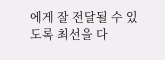에게 잘 전달될 수 있도록 최선을 다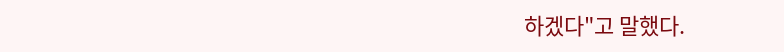하겠다"고 말했다.